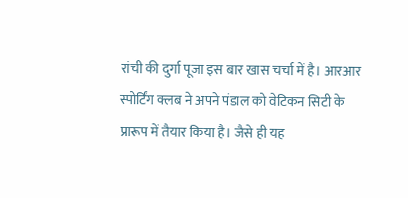रांची की दुर्गा पूजा इस बार खास चर्चा में है। आरआर स्पोर्टिंग क्लब ने अपने पंडाल को वेटिकन सिटी के प्रारूप में तैयार किया है। जैसे ही यह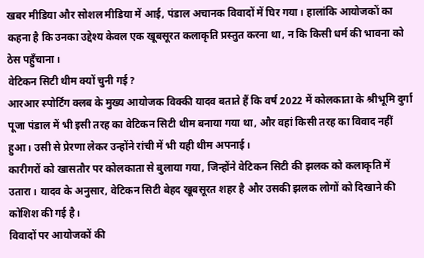खबर मीडिया और सोशल मीडिया में आई, पंडाल अचानक विवादों में घिर गया। हालांकि आयोजकों का कहना है कि उनका उद्देश्य केवल एक खूबसूरत कलाकृति प्रस्तुत करना था, न कि किसी धर्म की भावना को ठेस पहुँचाना।
वेटिकन सिटी थीम क्यों चुनी गई?
आरआर स्पोर्टिंग क्लब के मुख्य आयोजक विक्की यादव बताते हैं कि वर्ष 2022 में कोलकाता के श्रीभूमि दुर्गा पूजा पंडाल में भी इसी तरह का वेटिकन सिटी थीम बनाया गया था, और वहां किसी तरह का विवाद नहीं हुआ। उसी से प्रेरणा लेकर उन्होंने रांची में भी यही थीम अपनाई।
कारीगरों को खासतौर पर कोलकाता से बुलाया गया, जिन्होंने वेटिकन सिटी की झलक को कलाकृति में उतारा। यादव के अनुसार, वेटिकन सिटी बेहद खूबसूरत शहर है और उसकी झलक लोगों को दिखाने की कोशिश की गई है।
विवादों पर आयोजकों की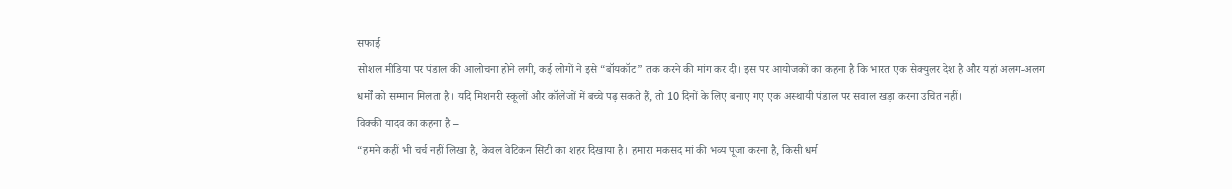सफाई
सोशल मीडिया पर पंडाल की आलोचना होने लगी, कई लोगों ने इसे “बॉयकॉट” तक करने की मांग कर दी। इस पर आयोजकों का कहना है कि भारत एक सेक्युलर देश है और यहां अलग-अलग धर्मों को सम्मान मिलता है। यदि मिशनरी स्कूलों और कॉलेजों में बच्चे पढ़ सकते हैं, तो 10 दिनों के लिए बनाए गए एक अस्थायी पंडाल पर सवाल खड़ा करना उचित नहीं।
विक्की यादव का कहना है –
“हमने कहीं भी चर्च नहीं लिखा है, केवल वेटिकन सिटी का शहर दिखाया है। हमारा मकसद मां की भव्य पूजा करना है, किसी धर्म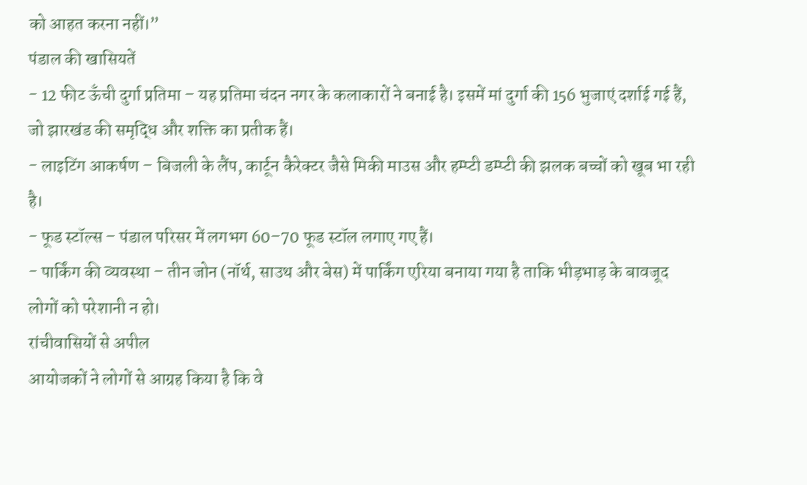को आहत करना नहीं।”
पंडाल की खासियतें
- 12 फीट ऊँची दुर्गा प्रतिमा – यह प्रतिमा चंदन नगर के कलाकारों ने बनाई है। इसमें मां दुर्गा की 156 भुजाएं दर्शाई गई हैं, जो झारखंड की समृद्धि और शक्ति का प्रतीक हैं।
- लाइटिंग आकर्षण – बिजली के लैंप, कार्टून कैरेक्टर जैसे मिकी माउस और हम्प्टी डम्प्टी की झलक बच्चों को खूब भा रही है।
- फूड स्टॉल्स – पंडाल परिसर में लगभग 60–70 फूड स्टॉल लगाए गए हैं।
- पार्किंग की व्यवस्था – तीन जोन (नॉर्थ, साउथ और बेस) में पार्किंग एरिया बनाया गया है ताकि भीड़भाड़ के बावजूद लोगों को परेशानी न हो।
रांचीवासियों से अपील
आयोजकों ने लोगों से आग्रह किया है कि वे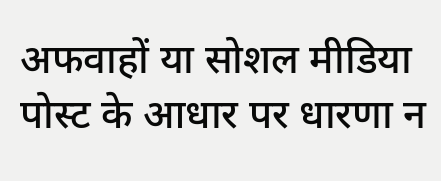अफवाहों या सोशल मीडिया पोस्ट के आधार पर धारणा न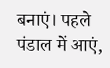बनाएं। पहले पंडाल में आएं,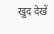खुद देखें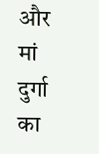और मां दुर्गा का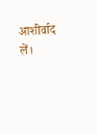आशीर्वाद लें।